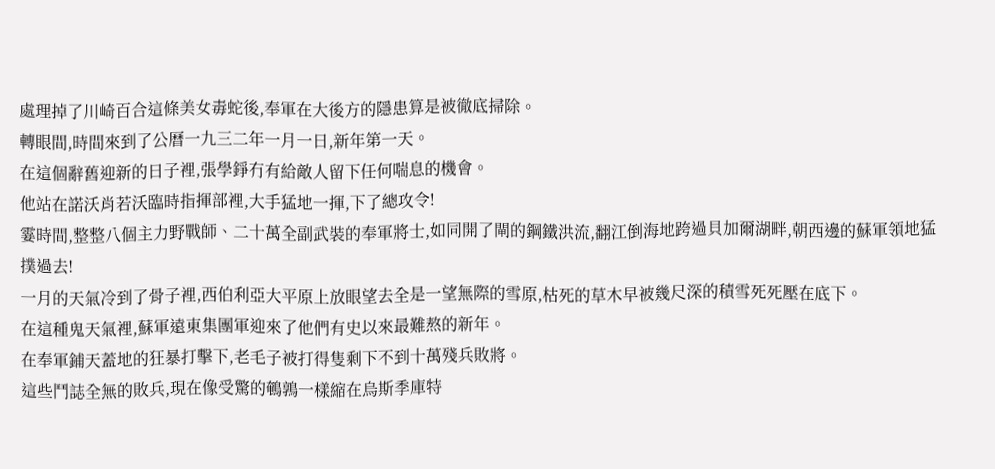處理掉了川崎百合這條美女毒蛇後,奉軍在大後方的隱患算是被徹底掃除。
轉眼間,時間來到了公曆一九三二年一月一日,新年第一天。
在這個辭舊迎新的日子裡,張學錚冇有給敵人留下任何喘息的機會。
他站在諾沃肖若沃臨時指揮部裡,大手猛地一揮,下了總攻令!
霎時間,整整八個主力野戰師、二十萬全副武裝的奉軍將士,如同開了閘的鋼鐵洪流,翻江倒海地跨過貝加爾湖畔,朝西邊的蘇軍領地猛撲過去!
一月的天氣冷到了骨子裡,西伯利亞大平原上放眼望去全是一望無際的雪原,枯死的草木早被幾尺深的積雪死死壓在底下。
在這種鬼天氣裡,蘇軍遠東集團軍迎來了他們有史以來最難熬的新年。
在奉軍鋪天蓋地的狂暴打擊下,老毛子被打得隻剩下不到十萬殘兵敗將。
這些鬥誌全無的敗兵,現在像受驚的鵪鶉一樣縮在烏斯季庫特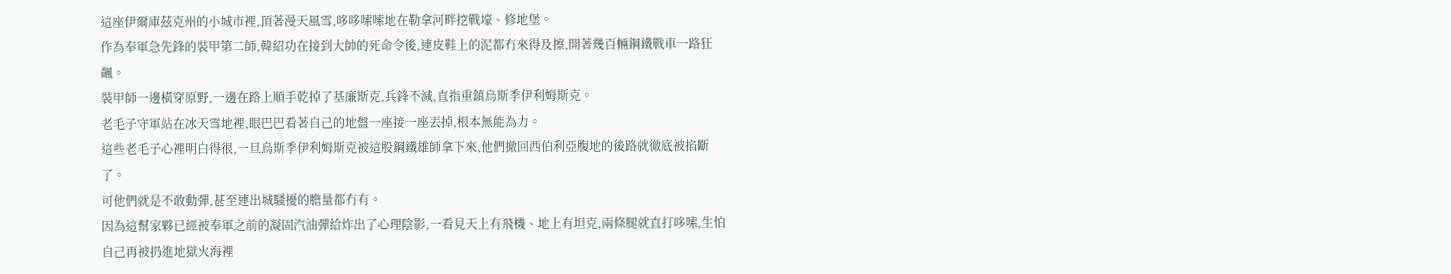這座伊爾庫茲克州的小城市裡,頂著漫天風雪,哆哆嗦嗦地在勒拿河畔挖戰壕、修地堡。
作為奉軍急先鋒的裝甲第二師,韓紹功在接到大帥的死命令後,連皮鞋上的泥都冇來得及擦,開著幾百輛鋼鐵戰車一路狂飆。
裝甲師一邊橫穿原野,一邊在路上順手乾掉了基廉斯克,兵鋒不減,直指重鎮烏斯季伊利姆斯克。
老毛子守軍站在冰天雪地裡,眼巴巴看著自己的地盤一座接一座丟掉,根本無能為力。
這些老毛子心裡明白得很,一旦烏斯季伊利姆斯克被這股鋼鐵雄師拿下來,他們撤回西伯利亞腹地的後路就徹底被掐斷了。
可他們就是不敢動彈,甚至連出城騷擾的膽量都冇有。
因為這幫家夥已經被奉軍之前的凝固汽油彈給炸出了心理陰影,一看見天上有飛機、地上有坦克,兩條腿就直打哆嗦,生怕自己再被扔進地獄火海裡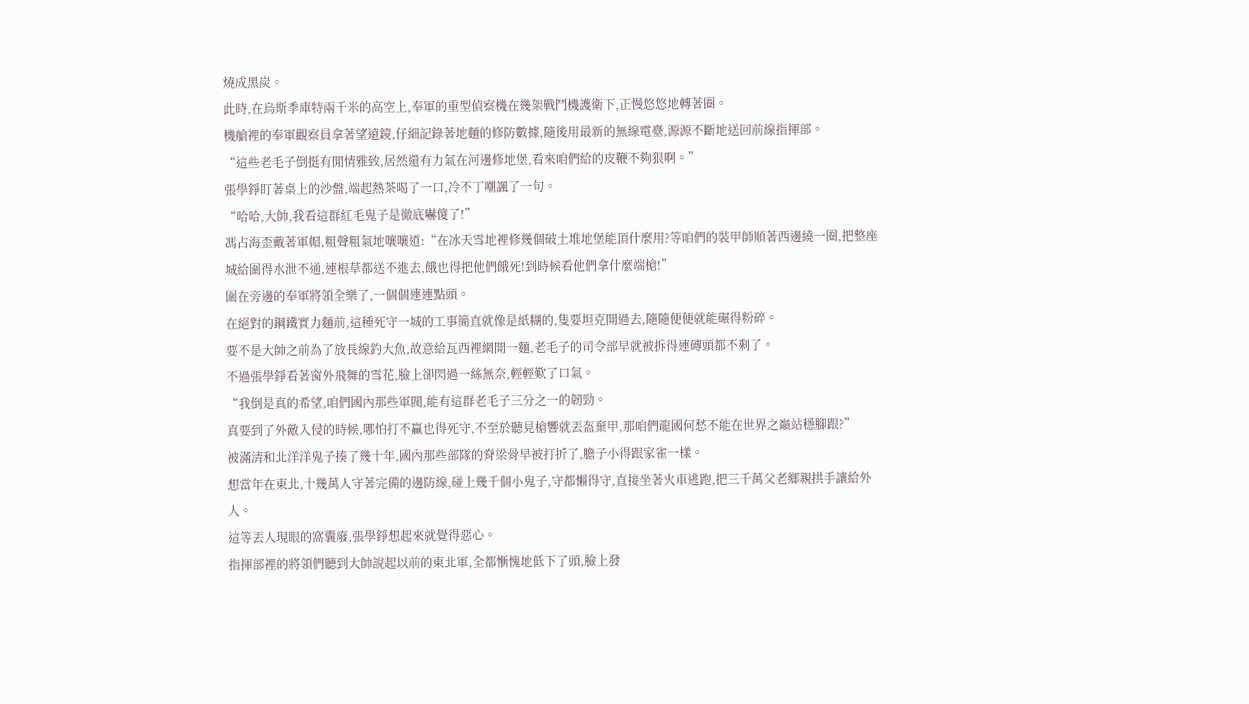燒成黑炭。
此時,在烏斯季庫特兩千米的高空上,奉軍的重型偵察機在幾架戰鬥機護衛下,正慢悠悠地轉著圈。
機艙裡的奉軍觀察員拿著望遠鏡,仔細記錄著地麵的修防數據,隨後用最新的無線電臺,源源不斷地送回前線指揮部。
“這些老毛子倒挺有閒情雅致,居然還有力氣在河邊修地堡,看來咱們給的皮鞭不夠狠啊。”
張學錚盯著桌上的沙盤,端起熱茶喝了一口,冷不丁嘲諷了一句。
“哈哈,大帥,我看這群紅毛鬼子是徹底嚇傻了!”
馮占海歪戴著軍帽,粗聲粗氣地嚷嚷道:“在冰天雪地裡修幾個破土堆地堡能頂什麼用?等咱們的裝甲師順著西邊繞一圈,把整座城給圍得水泄不通,連根草都送不進去,餓也得把他們餓死!到時候看他們拿什麼端槍!”
圍在旁邊的奉軍將領全樂了,一個個連連點頭。
在絕對的鋼鐵實力麵前,這種死守一城的工事簡直就像是紙糊的,隻要坦克開過去,隨隨便便就能碾得粉碎。
要不是大帥之前為了放長線釣大魚,故意給瓦西裡網開一麵,老毛子的司令部早就被拆得連磚頭都不剩了。
不過張學錚看著窗外飛舞的雪花,臉上卻閃過一絲無奈,輕輕歎了口氣。
“我倒是真的希望,咱們國內那些軍閥,能有這群老毛子三分之一的韌勁。
真要到了外敵入侵的時候,哪怕打不贏也得死守,不至於聽見槍響就丟盔棄甲,那咱們龍國何愁不能在世界之巔站穩腳跟?”
被滿清和北洋洋鬼子揍了幾十年,國內那些部隊的脊梁骨早被打折了,膽子小得跟家雀一樣。
想當年在東北,十幾萬人守著完備的邊防線,碰上幾千個小鬼子,守都懶得守,直接坐著火車逃跑,把三千萬父老鄉親拱手讓給外人。
這等丟人現眼的窩囊廢,張學錚想起來就覺得惡心。
指揮部裡的將領們聽到大帥說起以前的東北軍,全都慚愧地低下了頭,臉上發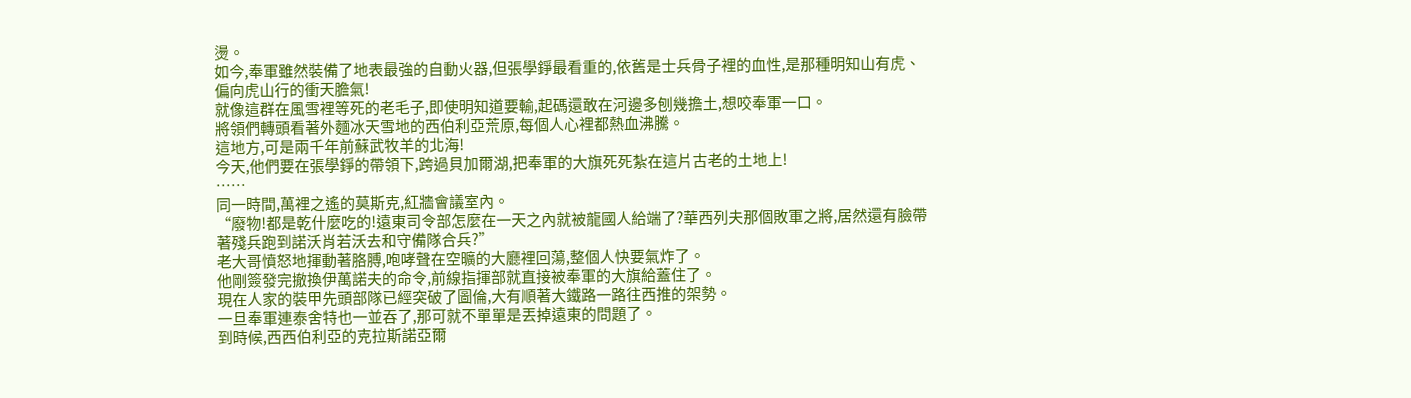燙。
如今,奉軍雖然裝備了地表最強的自動火器,但張學錚最看重的,依舊是士兵骨子裡的血性,是那種明知山有虎、偏向虎山行的衝天膽氣!
就像這群在風雪裡等死的老毛子,即使明知道要輸,起碼還敢在河邊多刨幾擔土,想咬奉軍一口。
將領們轉頭看著外麵冰天雪地的西伯利亞荒原,每個人心裡都熱血沸騰。
這地方,可是兩千年前蘇武牧羊的北海!
今天,他們要在張學錚的帶領下,跨過貝加爾湖,把奉軍的大旗死死紮在這片古老的土地上!
……
同一時間,萬裡之遙的莫斯克,紅牆會議室內。
“廢物!都是乾什麼吃的!遠東司令部怎麼在一天之內就被龍國人給端了?華西列夫那個敗軍之將,居然還有臉帶著殘兵跑到諾沃肖若沃去和守備隊合兵?”
老大哥憤怒地揮動著胳膊,咆哮聲在空曠的大廳裡回蕩,整個人快要氣炸了。
他剛簽發完撤換伊萬諾夫的命令,前線指揮部就直接被奉軍的大旗給蓋住了。
現在人家的裝甲先頭部隊已經突破了圖倫,大有順著大鐵路一路往西推的架勢。
一旦奉軍連泰舍特也一並吞了,那可就不單單是丟掉遠東的問題了。
到時候,西西伯利亞的克拉斯諾亞爾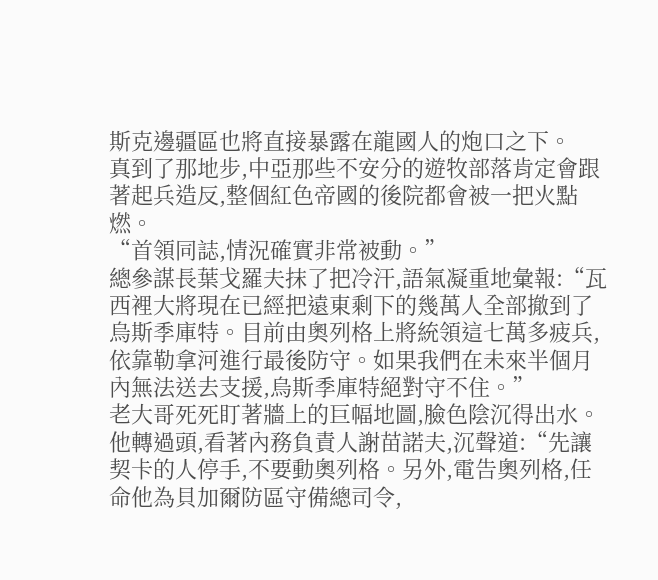斯克邊疆區也將直接暴露在龍國人的炮口之下。
真到了那地步,中亞那些不安分的遊牧部落肯定會跟著起兵造反,整個紅色帝國的後院都會被一把火點燃。
“首領同誌,情況確實非常被動。”
總參謀長葉戈羅夫抹了把冷汗,語氣凝重地彙報:“瓦西裡大將現在已經把遠東剩下的幾萬人全部撤到了烏斯季庫特。目前由奧列格上將統領這七萬多疲兵,依靠勒拿河進行最後防守。如果我們在未來半個月內無法送去支援,烏斯季庫特絕對守不住。”
老大哥死死盯著牆上的巨幅地圖,臉色陰沉得出水。
他轉過頭,看著內務負責人謝苗諾夫,沉聲道:“先讓契卡的人停手,不要動奧列格。另外,電告奧列格,任命他為貝加爾防區守備總司令,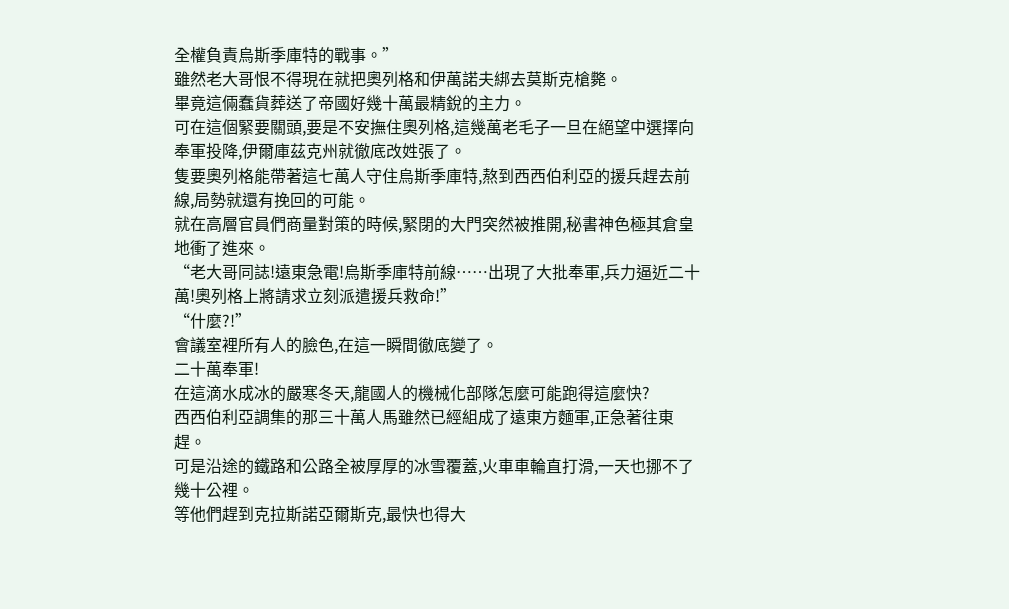全權負責烏斯季庫特的戰事。”
雖然老大哥恨不得現在就把奧列格和伊萬諾夫綁去莫斯克槍斃。
畢竟這倆蠢貨葬送了帝國好幾十萬最精銳的主力。
可在這個緊要關頭,要是不安撫住奧列格,這幾萬老毛子一旦在絕望中選擇向奉軍投降,伊爾庫茲克州就徹底改姓張了。
隻要奧列格能帶著這七萬人守住烏斯季庫特,熬到西西伯利亞的援兵趕去前線,局勢就還有挽回的可能。
就在高層官員們商量對策的時候,緊閉的大門突然被推開,秘書神色極其倉皇地衝了進來。
“老大哥同誌!遠東急電!烏斯季庫特前線……出現了大批奉軍,兵力逼近二十萬!奧列格上將請求立刻派遣援兵救命!”
“什麼?!”
會議室裡所有人的臉色,在這一瞬間徹底變了。
二十萬奉軍!
在這滴水成冰的嚴寒冬天,龍國人的機械化部隊怎麼可能跑得這麼快?
西西伯利亞調集的那三十萬人馬雖然已經組成了遠東方麵軍,正急著往東趕。
可是沿途的鐵路和公路全被厚厚的冰雪覆蓋,火車車輪直打滑,一天也挪不了幾十公裡。
等他們趕到克拉斯諾亞爾斯克,最快也得大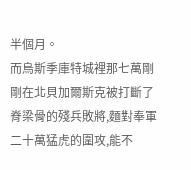半個月。
而烏斯季庫特城裡那七萬剛剛在北貝加爾斯克被打斷了脊梁骨的殘兵敗將,麵對奉軍二十萬猛虎的圍攻,能不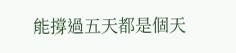能撐過五天都是個天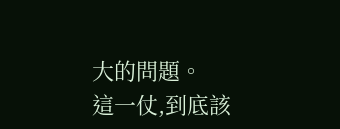大的問題。
這一仗,到底該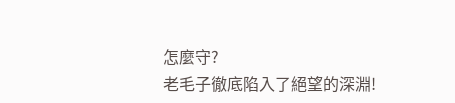怎麼守?
老毛子徹底陷入了絕望的深淵!